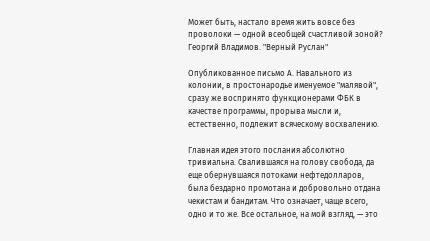Может быть, настало время жить вовсе без проволоки — одной всеобщей счастливой зоной?
Георгий Владимов. "Верный Руслан"

Опубликованное письмо А. Навального из колонии, в простонародье именуемое "малявой", сразу же воспринято функционерами ФБК в качестве программы, прорыва мысли и, естественно, подлежит всяческому восхвалению.

Главная идея этого послания абсолютно тривиальна. Свалившаяся на голову свобода, да еще обернувшаяся потоками нефтедолларов, была бездарно промотана и добровольно отдана чекистам и бандитам. Что означает, чаще всего, одно и то же. Все остальное, на мой взгляд, — это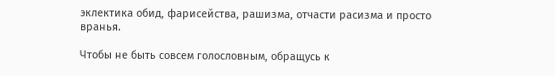эклектика обид, фарисейства, рашизма, отчасти расизма и просто вранья.

Чтобы не быть совсем голословным, обращусь к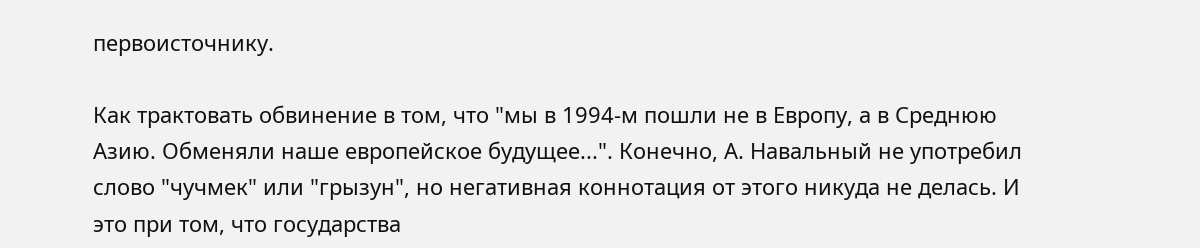первоисточнику.

Как трактовать обвинение в том, что "мы в 1994-м пошли не в Европу, а в Среднюю Азию. Обменяли наше европейское будущее...". Конечно, А. Навальный не употребил слово "чучмек" или "грызун", но негативная коннотация от этого никуда не делась. И это при том, что государства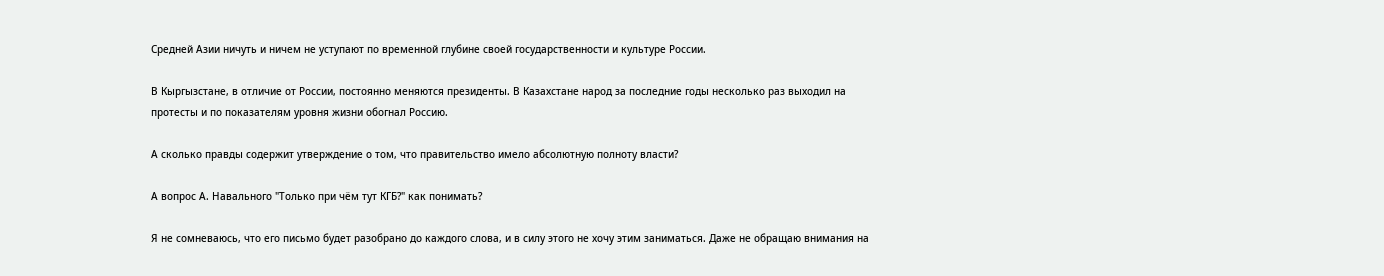Средней Азии ничуть и ничем не уступают по временной глубине своей государственности и культуре России.

В Кыргызстане, в отличие от России, постоянно меняются президенты. В Казахстане народ за последние годы несколько раз выходил на протесты и по показателям уровня жизни обогнал Россию.

А сколько правды содержит утверждение о том, что правительство имело абсолютную полноту власти?

А вопрос А. Навального "Только при чём тут КГБ?" как понимать?

Я не сомневаюсь, что его письмо будет разобрано до каждого слова, и в силу этого не хочу этим заниматься. Даже не обращаю внимания на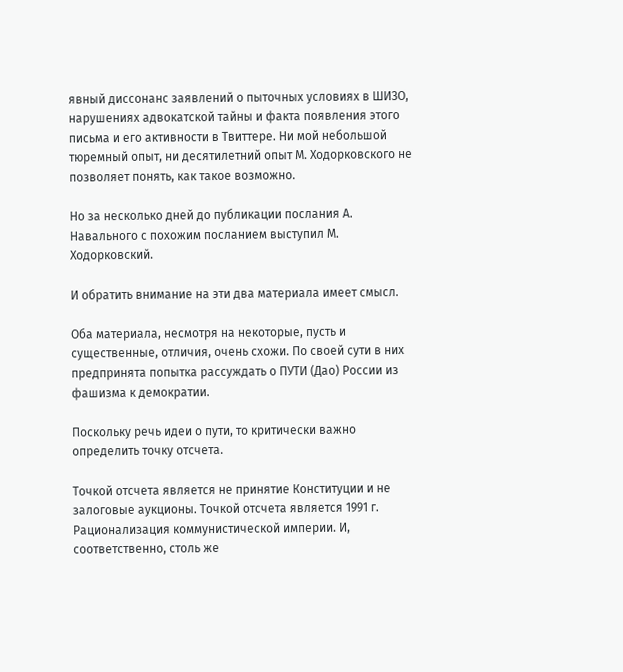явный диссонанс заявлений о пыточных условиях в ШИЗО, нарушениях адвокатской тайны и факта появления этого письма и его активности в Твиттере. Ни мой небольшой тюремный опыт, ни десятилетний опыт М. Ходорковского не позволяет понять, как такое возможно.

Но за несколько дней до публикации послания А. Навального с похожим посланием выступил М. Ходорковский.

И обратить внимание на эти два материала имеет смысл.

Оба материала, несмотря на некоторые, пусть и существенные, отличия, очень схожи. По своей сути в них предпринята попытка рассуждать о ПУТИ (Дао) России из фашизма к демократии.

Поскольку речь идеи о пути, то критически важно определить точку отсчета.

Точкой отсчета является не принятие Конституции и не залоговые аукционы. Точкой отсчета является 1991 г. Рационализация коммунистической империи. И, соответственно, столь же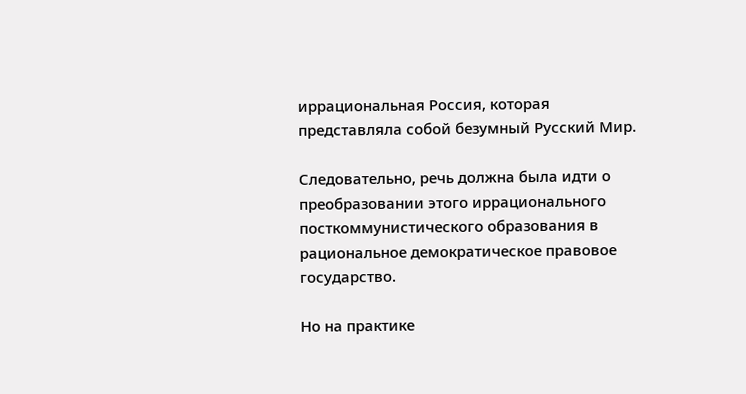иррациональная Россия, которая представляла собой безумный Русский Мир.

Следовательно, речь должна была идти о преобразовании этого иррационального посткоммунистического образования в рациональное демократическое правовое государство.

Но на практике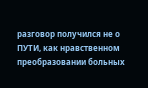разговор получился не о ПУТИ, как нравственном преобразовании больных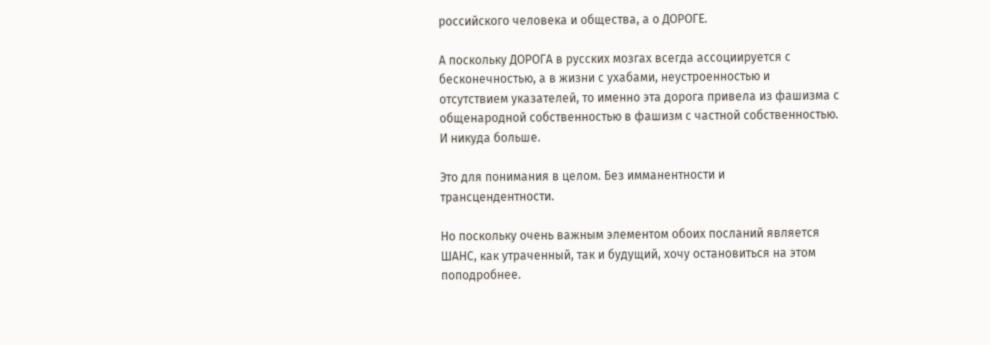российского человека и общества, а о ДОРОГЕ.

А поскольку ДОРОГА в русских мозгах всегда ассоциируется с бесконечностью, а в жизни с ухабами, неустроенностью и отсутствием указателей, то именно эта дорога привела из фашизма с общенародной собственностью в фашизм с частной собственностью. И никуда больше.

Это для понимания в целом. Без имманентности и трансцендентности.

Но поскольку очень важным элементом обоих посланий является ШАНС, как утраченный, так и будущий, хочу остановиться на этом поподробнее.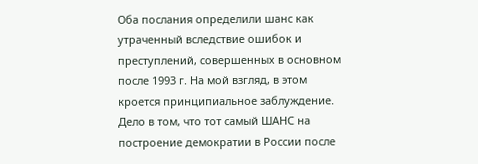Оба послания определили шанс как утраченный вследствие ошибок и преступлений, совершенных в основном после 1993 г. На мой взгляд, в этом кроется принципиальное заблуждение. Дело в том, что тот самый ШАНС на построение демократии в России после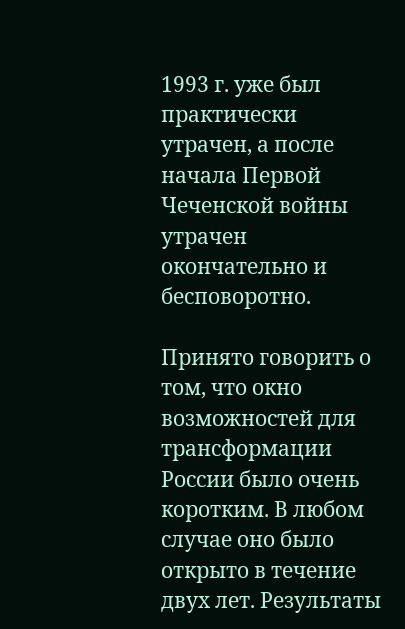1993 г. уже был практически утрачен, а после начала Первой Чеченской войны утрачен окончательно и бесповоротно.

Принято говорить о том, что окно возможностей для трансформации России было очень коротким. В любом случае оно было открыто в течение двух лет. Результаты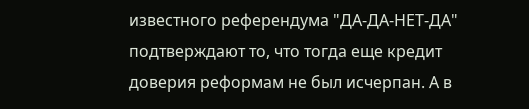известного референдума "ДА-ДА-НЕТ-ДА" подтверждают то, что тогда еще кредит доверия реформам не был исчерпан. А в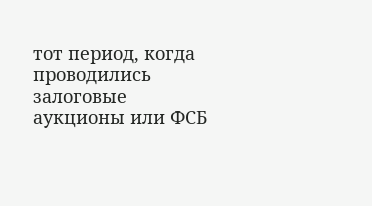тот период, когда проводились залоговые аукционы или ФСБ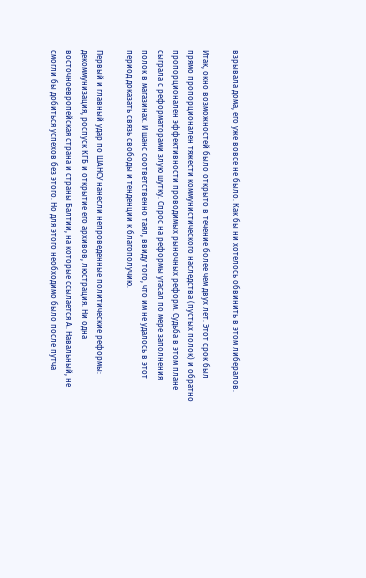взрывала дома, его уже вовсе не было. Как бы ни хотелось обвинить в этом либералов.

Итак, окно возможностей было открыто в течение более чем двух лет. Этот срок был прямо пропорционален тяжести коммунистического наследства (пустых полок) и обратно пропорционален эффективности проводимых рыночных реформ. Судьба в этом плане сыграла с реформаторами злую шутку. Спрос на реформы угасал по мере заполнения полок в магазинах. И шанс соответственно таял, ввиду того, что им не удалось в этот период доказать связь свободы и тенденции к благополучию.

Первый и главный удар по ШАНСУ нанесли непроведенные политические реформы: декоммунизация, роспуск КГБ и открытие его архивов, люстрация. Ни одна восточноевропейская страна и страны Балтии, на которые ссылается А. Навальный, не смогли бы добиться успехов без этого. Но для этого необходимо было после путча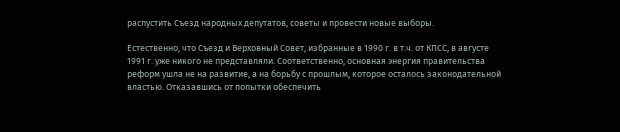распустить Съезд народных депутатов, советы и провести новые выборы.

Естественно, что Съезд и Верховный Совет, избранные в 1990 г. в т.ч. от КПСС, в августе 1991 г. уже никого не представляли. Соответственно, основная энергия правительства реформ ушла не на развитие, а на борьбу с прошлым, которое осталось законодательной властью. Отказавшись от попытки обеспечить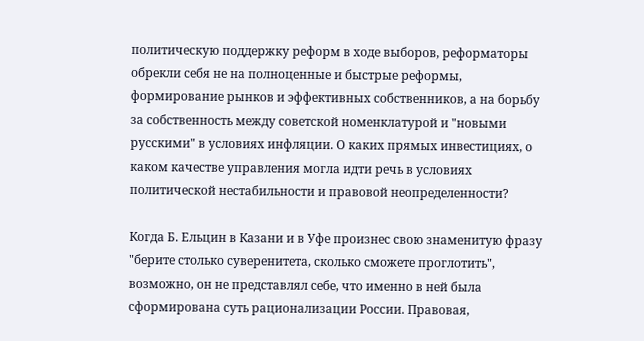политическую поддержку реформ в ходе выборов, реформаторы обрекли себя не на полноценные и быстрые реформы, формирование рынков и эффективных собственников, а на борьбу за собственность между советской номенклатурой и "новыми русскими" в условиях инфляции. О каких прямых инвестициях, о каком качестве управления могла идти речь в условиях политической нестабильности и правовой неопределенности?

Когда Б. Ельцин в Казани и в Уфе произнес свою знаменитую фразу "берите столько суверенитета, сколько сможете проглотить", возможно, он не представлял себе, что именно в ней была сформирована суть рационализации России. Правовая,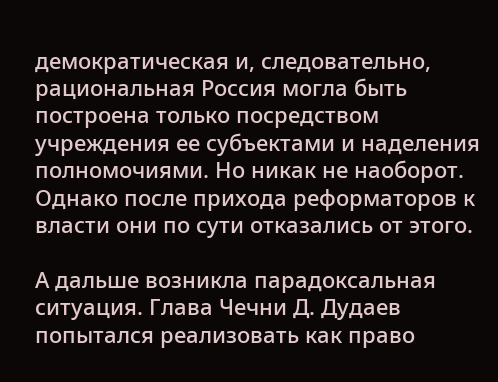демократическая и, следовательно, рациональная Россия могла быть построена только посредством учреждения ее субъектами и наделения полномочиями. Но никак не наоборот. Однако после прихода реформаторов к власти они по сути отказались от этого.

А дальше возникла парадоксальная ситуация. Глава Чечни Д. Дудаев попытался реализовать как право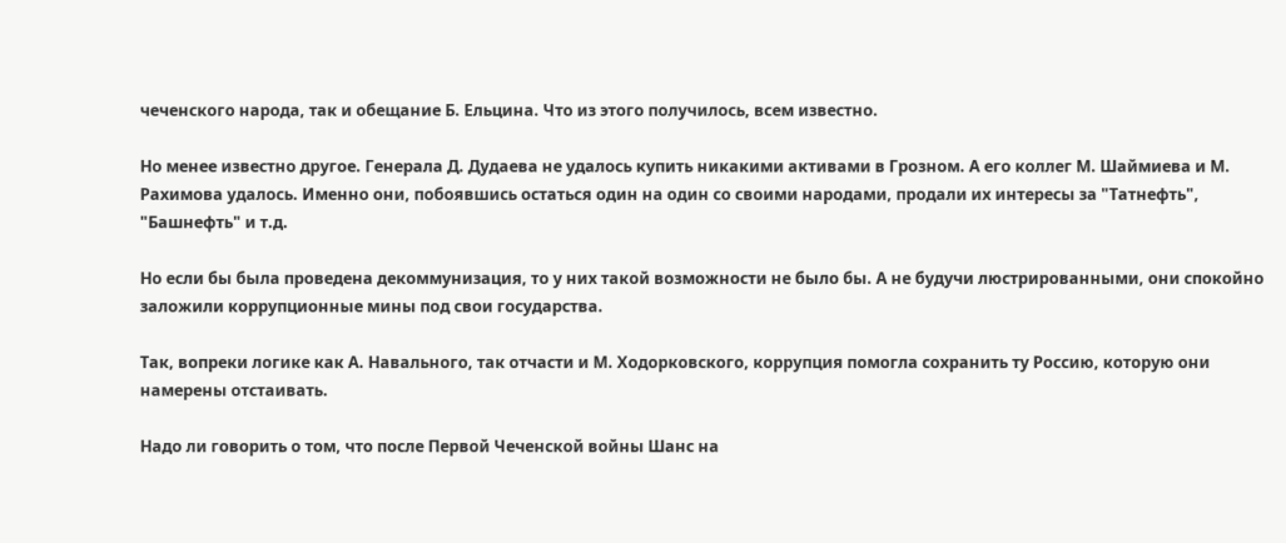чеченского народа, так и обещание Б. Ельцина. Что из этого получилось, всем известно.

Но менее известно другое. Генерала Д. Дудаева не удалось купить никакими активами в Грозном. А его коллег М. Шаймиева и М. Рахимова удалось. Именно они, побоявшись остаться один на один со своими народами, продали их интересы за "Татнефть", "Башнефть" и т.д.

Но если бы была проведена декоммунизация, то у них такой возможности не было бы. А не будучи люстрированными, они спокойно заложили коррупционные мины под свои государства.

Так, вопреки логике как А. Навального, так отчасти и М. Ходорковского, коррупция помогла сохранить ту Россию, которую они намерены отстаивать.

Надо ли говорить о том, что после Первой Чеченской войны Шанс на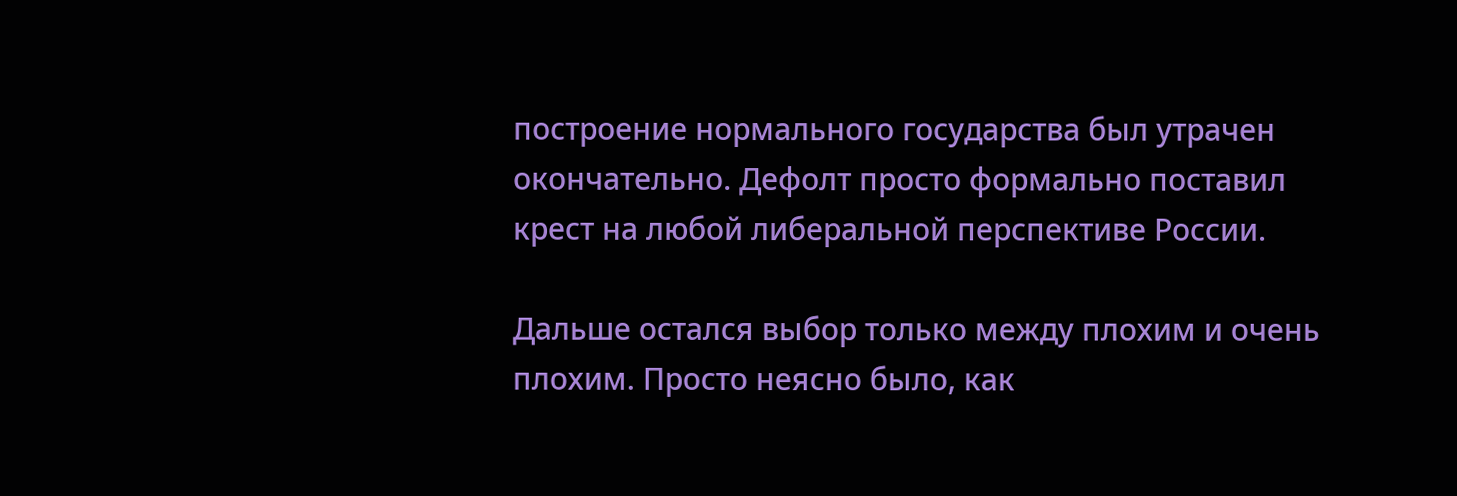построение нормального государства был утрачен окончательно. Дефолт просто формально поставил крест на любой либеральной перспективе России.

Дальше остался выбор только между плохим и очень плохим. Просто неясно было, как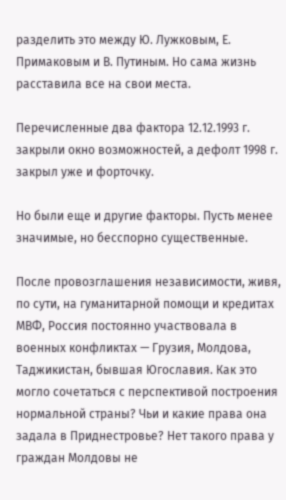разделить это между Ю. Лужковым, Е. Примаковым и В. Путиным. Но сама жизнь расставила все на свои места.

Перечисленные два фактора 12.12.1993 г. закрыли окно возможностей, а дефолт 1998 г. закрыл уже и форточку.

Но были еще и другие факторы. Пусть менее значимые, но бесспорно существенные.

После провозглашения независимости, живя, по сути, на гуманитарной помощи и кредитах МВФ, Россия постоянно участвовала в военных конфликтах — Грузия, Молдова, Таджикистан, бывшая Югославия. Как это могло сочетаться с перспективой построения нормальной страны? Чьи и какие права она задала в Приднестровье? Нет такого права у граждан Молдовы не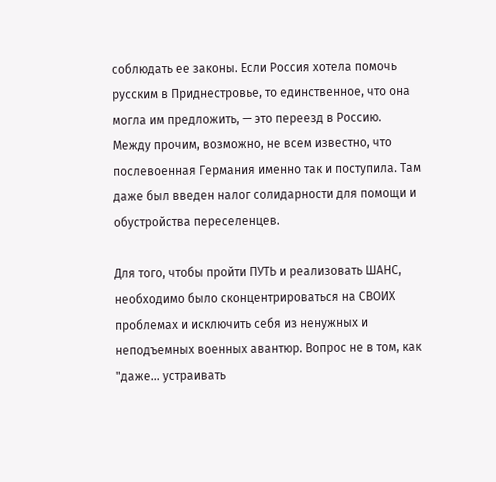соблюдать ее законы. Если Россия хотела помочь русским в Приднестровье, то единственное, что она могла им предложить, — это переезд в Россию. Между прочим, возможно, не всем известно, что послевоенная Германия именно так и поступила. Там даже был введен налог солидарности для помощи и обустройства переселенцев.

Для того, чтобы пройти ПУТЬ и реализовать ШАНС, необходимо было сконцентрироваться на СВОИХ проблемах и исключить себя из ненужных и неподъемных военных авантюр. Вопрос не в том, как "даже... устраивать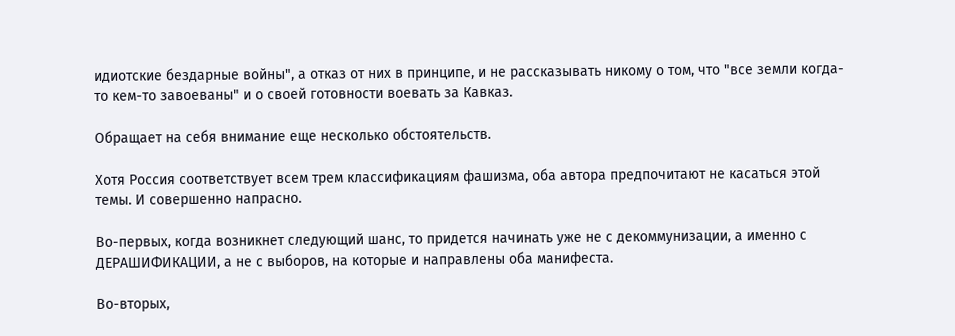идиотские бездарные войны", а отказ от них в принципе, и не рассказывать никому о том, что "все земли когда-то кем-то завоеваны" и о своей готовности воевать за Кавказ.

Обращает на себя внимание еще несколько обстоятельств.

Хотя Россия соответствует всем трем классификациям фашизма, оба автора предпочитают не касаться этой темы. И совершенно напрасно.

Во-первых, когда возникнет следующий шанс, то придется начинать уже не с декоммунизации, а именно с ДЕРАШИФИКАЦИИ, а не с выборов, на которые и направлены оба манифеста.

Во-вторых,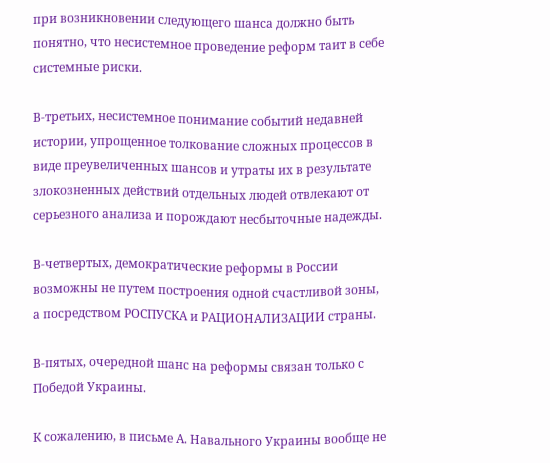при возникновении следующего шанса должно быть понятно, что несистемное проведение реформ таит в себе системные риски.

В-третьих, несистемное понимание событий недавней истории, упрощенное толкование сложных процессов в виде преувеличенных шансов и утраты их в результате злокозненных действий отдельных людей отвлекают от серьезного анализа и порождают несбыточные надежды.

В-четвертых, демократические реформы в России возможны не путем построения одной счастливой зоны, а посредством РОСПУСКА и РАЦИОНАЛИЗАЦИИ страны.

В-пятых, очередной шанс на реформы связан только с Победой Украины.

К сожалению, в письме А. Навального Украины вообще не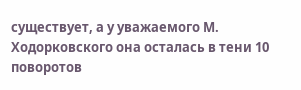существует, а у уважаемого М. Ходорковского она осталась в тени 10 поворотов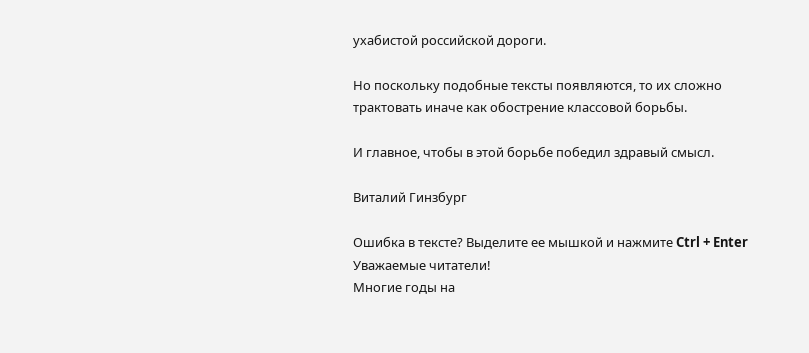ухабистой российской дороги.

Но поскольку подобные тексты появляются, то их сложно трактовать иначе как обострение классовой борьбы.

И главное, чтобы в этой борьбе победил здравый смысл.

Виталий Гинзбург

Ошибка в тексте? Выделите ее мышкой и нажмите Ctrl + Enter
Уважаемые читатели!
Многие годы на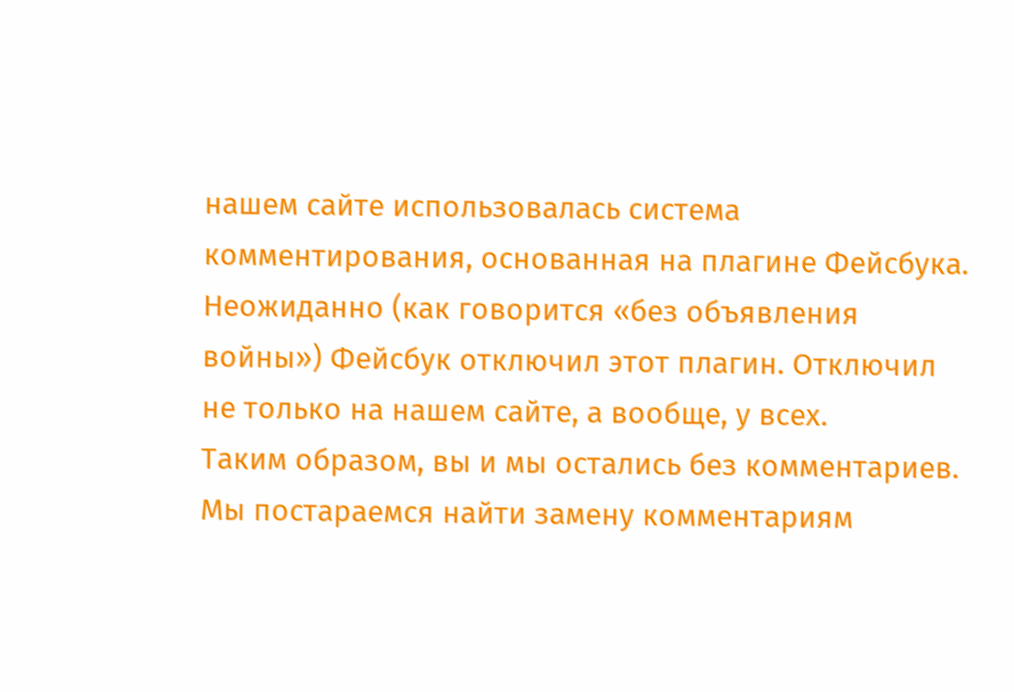нашем сайте использовалась система комментирования, основанная на плагине Фейсбука. Неожиданно (как говорится «без объявления войны») Фейсбук отключил этот плагин. Отключил не только на нашем сайте, а вообще, у всех.
Таким образом, вы и мы остались без комментариев.
Мы постараемся найти замену комментариям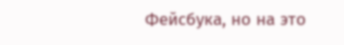Фейсбука, но на это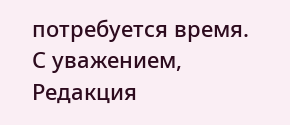потребуется время.
С уважением,
Редакция